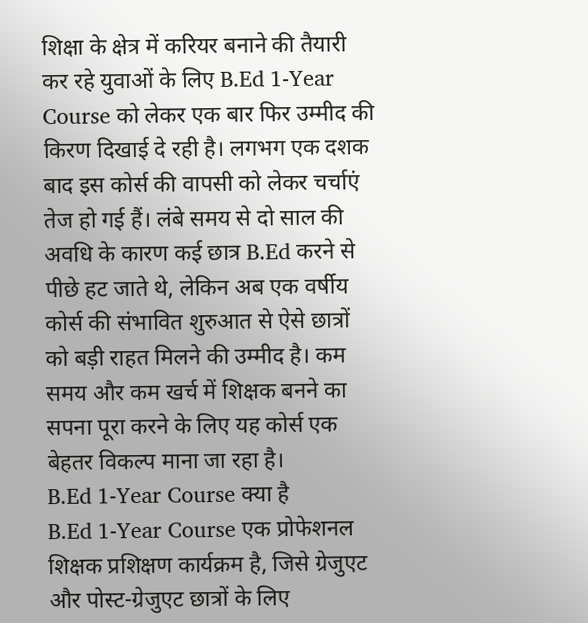शिक्षा के क्षेत्र में करियर बनाने की तैयारी कर रहे युवाओं के लिए B.Ed 1-Year Course को लेकर एक बार फिर उम्मीद की किरण दिखाई दे रही है। लगभग एक दशक बाद इस कोर्स की वापसी को लेकर चर्चाएं तेज हो गई हैं। लंबे समय से दो साल की अवधि के कारण कई छात्र B.Ed करने से पीछे हट जाते थे, लेकिन अब एक वर्षीय कोर्स की संभावित शुरुआत से ऐसे छात्रों को बड़ी राहत मिलने की उम्मीद है। कम समय और कम खर्च में शिक्षक बनने का सपना पूरा करने के लिए यह कोर्स एक बेहतर विकल्प माना जा रहा है।
B.Ed 1-Year Course क्या है
B.Ed 1-Year Course एक प्रोफेशनल शिक्षक प्रशिक्षण कार्यक्रम है, जिसे ग्रेजुएट और पोस्ट-ग्रेजुएट छात्रों के लिए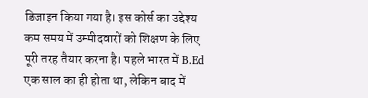डिजाइन किया गया है। इस कोर्स का उद्देश्य कम समय में उम्मीदवारों को शिक्षण के लिए पूरी तरह तैयार करना है। पहले भारत में B.Ed एक साल का ही होता था, लेकिन बाद में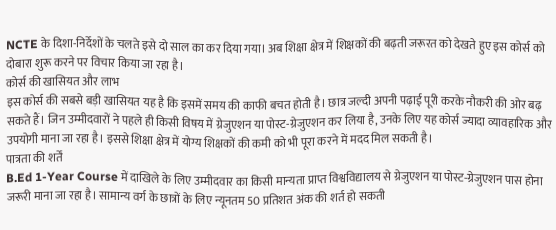NCTE के दिशा-निर्देशों के चलते इसे दो साल का कर दिया गया। अब शिक्षा क्षेत्र में शिक्षकों की बढ़ती जरूरत को देखते हुए इस कोर्स को दोबारा शुरू करने पर विचार किया जा रहा है।
कोर्स की खासियत और लाभ
इस कोर्स की सबसे बड़ी खासियत यह है कि इसमें समय की काफी बचत होती है। छात्र जल्दी अपनी पढ़ाई पूरी करके नौकरी की ओर बढ़ सकते हैं। जिन उम्मीदवारों ने पहले ही किसी विषय में ग्रेजुएशन या पोस्ट-ग्रेजुएशन कर लिया है, उनके लिए यह कोर्स ज्यादा व्यावहारिक और उपयोगी माना जा रहा है। इससे शिक्षा क्षेत्र में योग्य शिक्षकों की कमी को भी पूरा करने में मदद मिल सकती है।
पात्रता की शर्तें
B.Ed 1-Year Course में दाखिले के लिए उम्मीदवार का किसी मान्यता प्राप्त विश्वविद्यालय से ग्रेजुएशन या पोस्ट-ग्रेजुएशन पास होना जरूरी माना जा रहा है। सामान्य वर्ग के छात्रों के लिए न्यूनतम 50 प्रतिशत अंक की शर्त हो सकती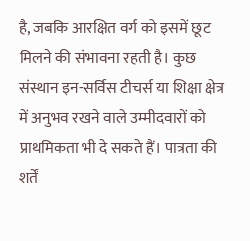है, जबकि आरक्षित वर्ग को इसमें छूट मिलने की संभावना रहती है। कुछ संस्थान इन-सर्विस टीचर्स या शिक्षा क्षेत्र में अनुभव रखने वाले उम्मीदवारों को प्राथमिकता भी दे सकते हैं। पात्रता की शर्तें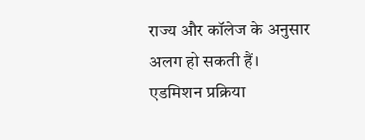राज्य और कॉलेज के अनुसार अलग हो सकती हैं।
एडमिशन प्रक्रिया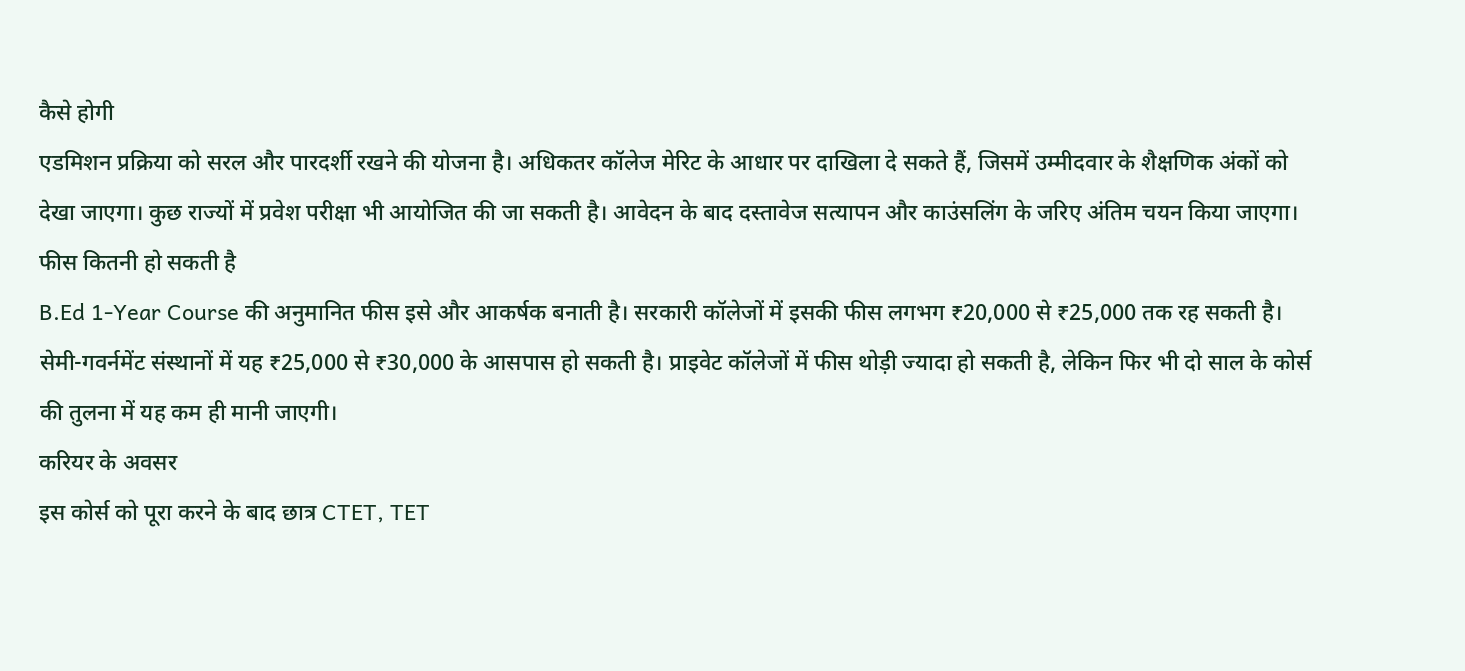कैसे होगी
एडमिशन प्रक्रिया को सरल और पारदर्शी रखने की योजना है। अधिकतर कॉलेज मेरिट के आधार पर दाखिला दे सकते हैं, जिसमें उम्मीदवार के शैक्षणिक अंकों को देखा जाएगा। कुछ राज्यों में प्रवेश परीक्षा भी आयोजित की जा सकती है। आवेदन के बाद दस्तावेज सत्यापन और काउंसलिंग के जरिए अंतिम चयन किया जाएगा।
फीस कितनी हो सकती है
B.Ed 1-Year Course की अनुमानित फीस इसे और आकर्षक बनाती है। सरकारी कॉलेजों में इसकी फीस लगभग ₹20,000 से ₹25,000 तक रह सकती है। सेमी-गवर्नमेंट संस्थानों में यह ₹25,000 से ₹30,000 के आसपास हो सकती है। प्राइवेट कॉलेजों में फीस थोड़ी ज्यादा हो सकती है, लेकिन फिर भी दो साल के कोर्स की तुलना में यह कम ही मानी जाएगी।
करियर के अवसर
इस कोर्स को पूरा करने के बाद छात्र CTET, TET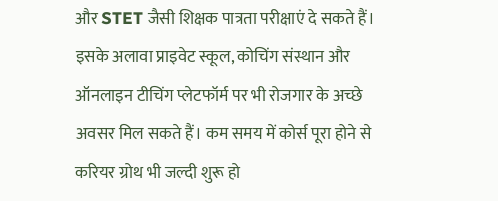और STET जैसी शिक्षक पात्रता परीक्षाएं दे सकते हैं। इसके अलावा प्राइवेट स्कूल, कोचिंग संस्थान और ऑनलाइन टीचिंग प्लेटफॉर्म पर भी रोजगार के अच्छे अवसर मिल सकते हैं। कम समय में कोर्स पूरा होने से करियर ग्रोथ भी जल्दी शुरू हो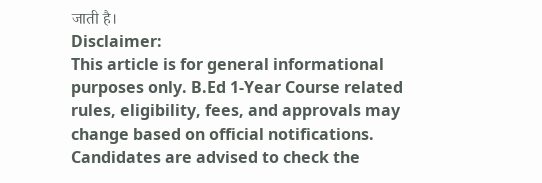जाती है।
Disclaimer:
This article is for general informational purposes only. B.Ed 1-Year Course related rules, eligibility, fees, and approvals may change based on official notifications. Candidates are advised to check the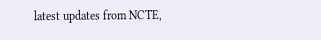latest updates from NCTE,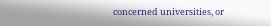concerned universities, or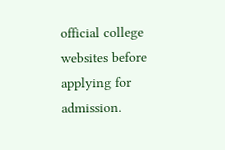official college websites before applying for admission.